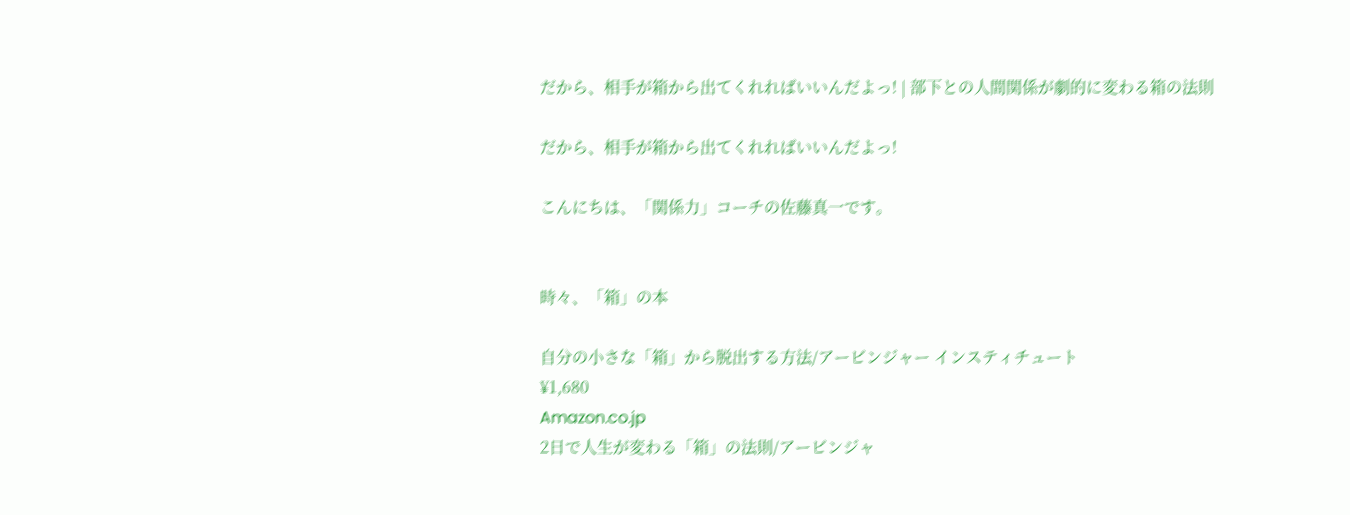だから、相手が箱から出てくれればいいんだよっ! | 部下との人間関係が劇的に変わる箱の法則

だから、相手が箱から出てくれればいいんだよっ!

こんにちは、「関係力」コーチの佐藤真一です。


時々、「箱」の本

自分の小さな「箱」から脱出する方法/アービンジャー インスティチュート
¥1,680
Amazon.co.jp
2日で人生が変わる「箱」の法則/アービンジャ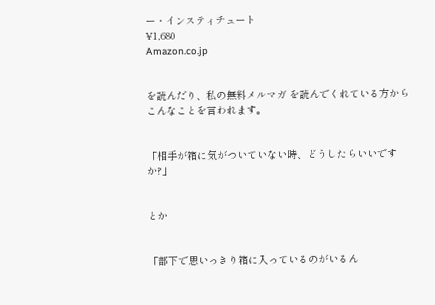ー・インスティチュート
¥1,680
Amazon.co.jp


を読んだり、私の無料メルマガ を読んでくれている方からこんなことを言われます。


「相手が箱に気がついていない時、どうしたらいいですか?」


とか


「部下で思いっきり箱に入っているのがいるん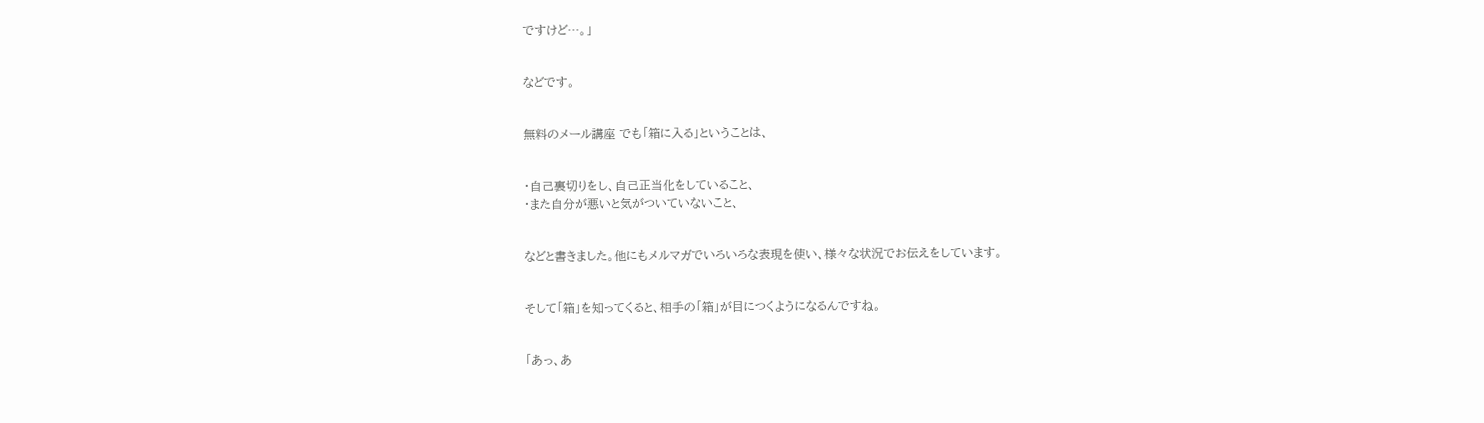ですけど…。」


などです。


無料のメール講座 でも「箱に入る」ということは、


・自己裏切りをし、自己正当化をしていること、
・また自分が悪いと気がついていないこと、


などと書きました。他にもメルマガでいろいろな表現を使い、様々な状況でお伝えをしています。


そして「箱」を知ってくると、相手の「箱」が目につくようになるんですね。


「あっ、あ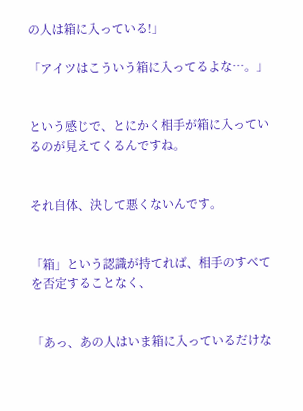の人は箱に入っている!」

「アイツはこういう箱に入ってるよな…。」


という感じで、とにかく相手が箱に入っているのが見えてくるんですね。


それ自体、決して悪くないんです。


「箱」という認識が持てれば、相手のすべてを否定することなく、


「あっ、あの人はいま箱に入っているだけな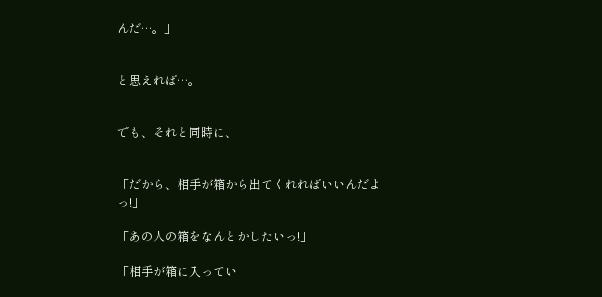んだ…。」


と思えれば…。


でも、それと同時に、


「だから、相手が箱から出てくれればいいんだよっ!」

「あの人の箱をなんとかしたいっ!」

「相手が箱に入ってい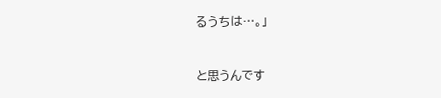るうちは…。」


と思うんです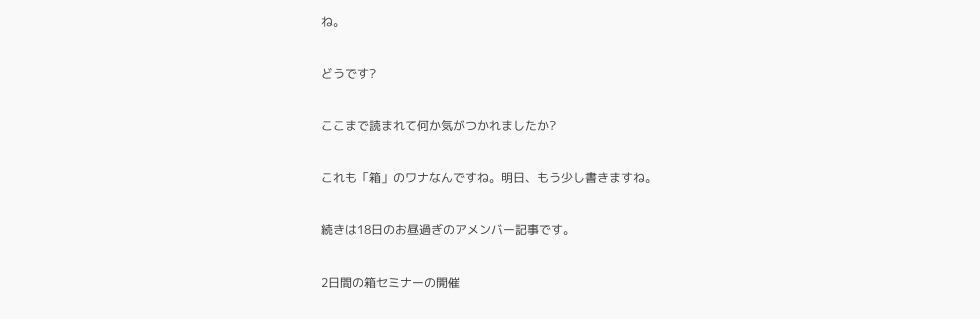ね。


どうです?


ここまで読まれて何か気がつかれましたか?


これも「箱」のワナなんですね。明日、もう少し書きますね。


続きは18日のお昼過ぎのアメンバー記事です。


2日間の箱セミナーの開催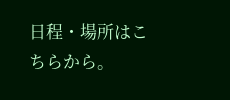日程・場所はこちらから。